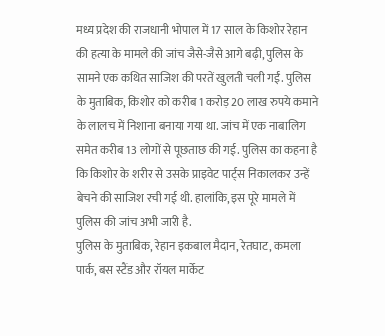मध्य प्रदेश की राजधानी भोपाल में 17 साल के किशोर रेहान की हत्या के मामले की जांच जैसे-जैसे आगे बढ़ी, पुलिस के सामने एक कथित साजिश की परतें खुलती चली गईं. पुलिस के मुताबिक, किशोर को करीब 1 करोड़ 20 लाख रुपये कमाने के लालच में निशाना बनाया गया था. जांच में एक नाबालिग समेत करीब 13 लोगों से पूछताछ की गई. पुलिस का कहना है कि किशोर के शरीर से उसके प्राइवेट पार्ट्स निकालकर उन्हें बेचने की साजिश रची गई थी. हालांकि, इस पूरे मामले में पुलिस की जांच अभी जारी है.
पुलिस के मुताबिक, रेहान इकबाल मैदान, रेतघाट, कमला पार्क, बस स्टैंड और रॉयल मार्केट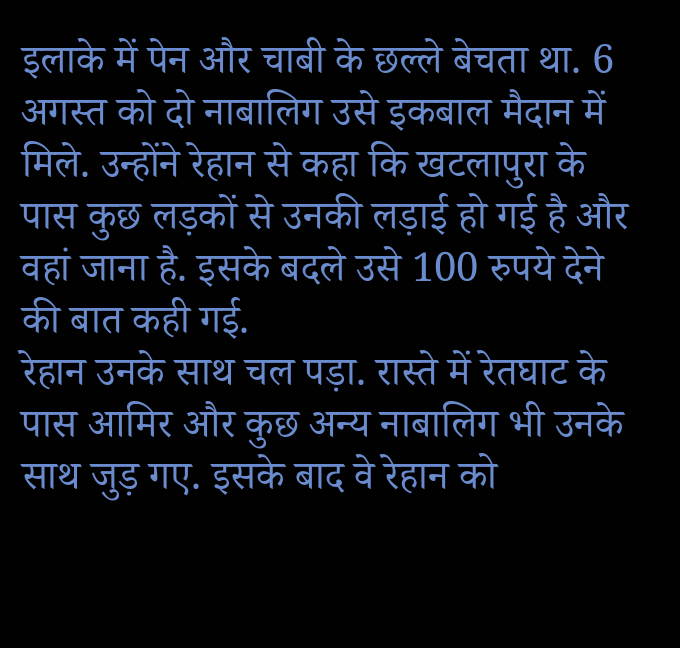इलाके में पेन और चाबी के छल्ले बेचता था. 6 अगस्त को दो नाबालिग उसे इकबाल मैदान में मिले. उन्होंने रेहान से कहा कि खटलापुरा के पास कुछ लड़कों से उनकी लड़ाई हो गई है और वहां जाना है. इसके बदले उसे 100 रुपये देने की बात कही गई.
रेहान उनके साथ चल पड़ा. रास्ते में रेतघाट के पास आमिर और कुछ अन्य नाबालिग भी उनके साथ जुड़ गए. इसके बाद वे रेहान को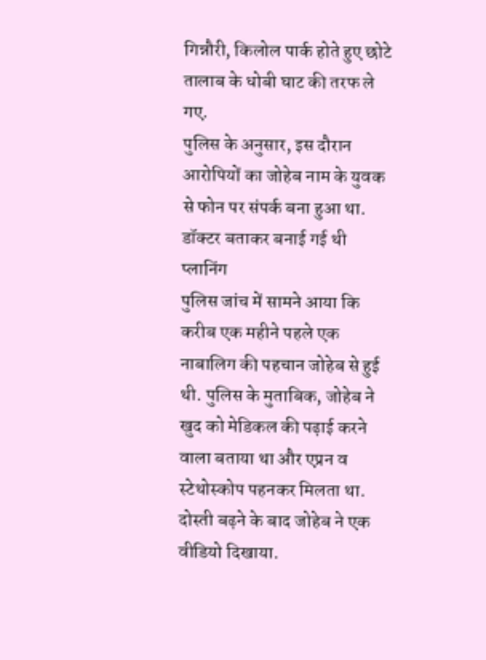गिन्नौरी, किलोल पार्क होते हुए छोटे तालाब के धोबी घाट की तरफ ले गए.
पुलिस के अनुसार, इस दौरान आरोपियों का जोहेब नाम के युवक से फोन पर संपर्क बना हुआ था.
डॉक्टर बताकर बनाई गई थी प्लानिंग
पुलिस जांच में सामने आया कि करीब एक महीने पहले एक नाबालिग की पहचान जोहेब से हुई थी. पुलिस के मुताबिक, जोहेब ने खुद को मेडिकल की पढ़ाई करने वाला बताया था और एप्रन व स्टेथोस्कोप पहनकर मिलता था. दोस्ती बढ़ने के बाद जोहेब ने एक वीडियो दिखाया.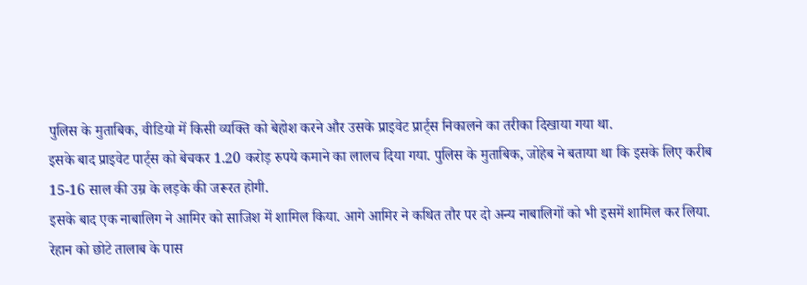पुलिस के मुताबिक, वीडियो में किसी व्यक्ति को बेहोश करने और उसके प्राइवेट प्रार्ट्स निकालने का तरीका दिखाया गया था.
इसके बाद प्राइवेट पार्ट्स को बेचकर 1.20 करोड़ रुपये कमाने का लालच दिया गया. पुलिस के मुताबिक, जोहेब ने बताया था कि इसके लिए करीब 15-16 साल की उम्र के लड़के की जरूरत होगी.
इसके बाद एक नाबालिग ने आमिर को साजिश में शामिल किया. आगे आमिर ने कथित तौर पर दो अन्य नाबालिगों को भी इसमें शामिल कर लिया.
रेहान को छोटे तालाब के पास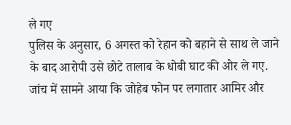ले गए
पुलिस के अनुसार, 6 अगस्त को रेहान को बहाने से साथ ले जाने के बाद आरोपी उसे छोटे तालाब के धोबी घाट की ओर ले गए. जांच में सामने आया कि जोहेब फोन पर लगातार आमिर और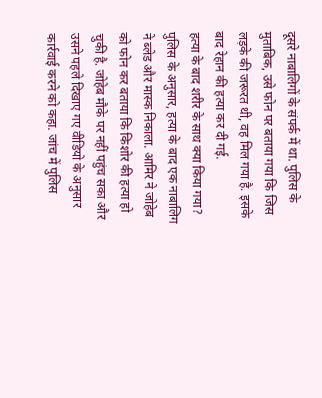दूसरे नाबालिगों के संपर्क में था. पुलिस के मुताबिक, उसे फोन पर बताया गया कि जिस लड़के की जरूरत थी, वह मिल गया है. इसके बाद रेहान की हत्या कर दी गई.
हत्या के बाद शरीर के साथ क्या किया गया?
पुलिस के अनुसार, हत्या के बाद एक नाबालिग ने ब्लेड और मास्क निकाला. आमिर ने जोहेब को फोन कर बताया कि किशोर की हत्या हो चुकी है. जोहेब मौके पर नहीं पहुंच सका और उसने पहले दिखाए गए वीडियो के अनुसार कार्रवाई करने को कहा. जांच में पुलिस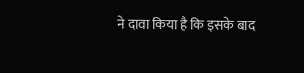ने दावा किया है कि इसके बाद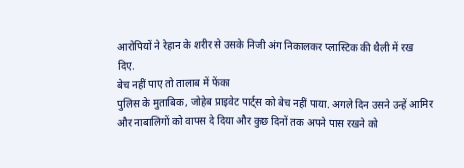आरोपियों ने रेहान के शरीर से उसके निजी अंग निकालकर प्लास्टिक की थैली में रख दिए.
बेच नहीं पाए तो तालाब में फेंका
पुलिस के मुताबिक, जोहेब प्राइवेट पार्ट्स को बेच नहीं पाया. अगले दिन उसने उन्हें आमिर और नाबालिगों को वापस दे दिया और कुछ दिनों तक अपने पास रखने को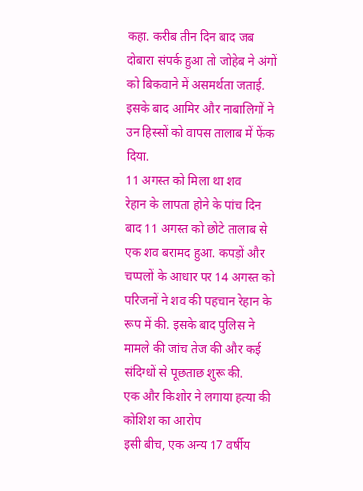कहा. करीब तीन दिन बाद जब दोबारा संपर्क हुआ तो जोहेब ने अंगों को बिकवाने में असमर्थता जताई. इसके बाद आमिर और नाबालिगों ने उन हिस्सों को वापस तालाब में फेंक दिया.
11 अगस्त को मिला था शव
रेहान के लापता होने के पांच दिन बाद 11 अगस्त को छोटे तालाब से एक शव बरामद हुआ. कपड़ों और चप्पलों के आधार पर 14 अगस्त को परिजनों ने शव की पहचान रेहान के रूप में की. इसके बाद पुलिस ने मामले की जांच तेज की और कई संदिग्धों से पूछताछ शुरू की.
एक और किशोर ने लगाया हत्या की कोशिश का आरोप
इसी बीच, एक अन्य 17 वर्षीय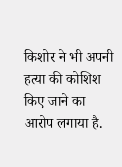किशोर ने भी अपनी हत्या की कोशिश किए जाने का आरोप लगाया है.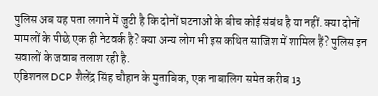पुलिस अब यह पता लगाने में जुटी है कि दोनों घटनाओं के बीच कोई संबंध है या नहीं. क्या दोनों मामलों के पीछे एक ही नेटवर्क है? क्या अन्य लोग भी इस कथित साजिश में शामिल हैं? पुलिस इन सवालों के जवाब तलाश रही है.
एडिशनल DCP शैलेंद्र सिंह चौहान के मुताबिक, एक नाबालिग समेत करीब 13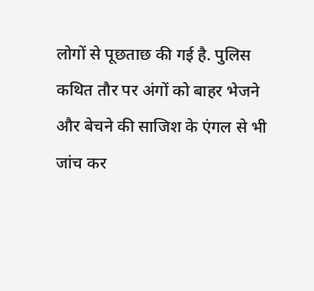लोगों से पूछताछ की गई है. पुलिस कथित तौर पर अंगों को बाहर भेजने और बेचने की साजिश के एंगल से भी जांच कर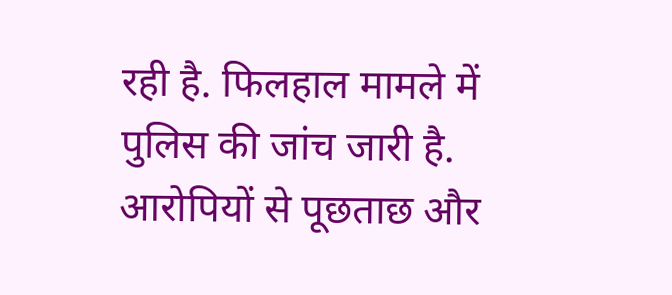रही है. फिलहाल मामले में पुलिस की जांच जारी है. आरोपियों से पूछताछ और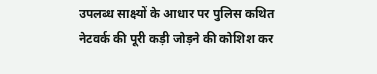उपलब्ध साक्ष्यों के आधार पर पुलिस कथित नेटवर्क की पूरी कड़ी जोड़ने की कोशिश कर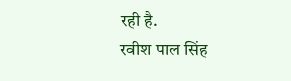रही है.
रवीश पाल सिंह